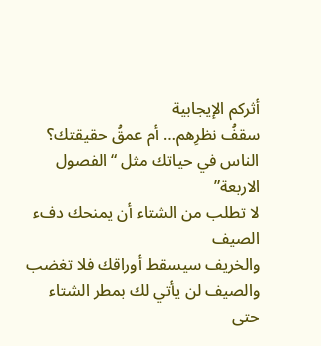أثركم الإيجابية
سقفُ نظرِهم… أم عمقُ حقيقتك؟
الناس في حياتك مثل “الفصول الاربعة”
لا تطلب من الشتاء أن يمنحك دفء الصيف
والخريف سيسقط أوراقك فلا تغضب
والصيف لن يأتي لك بمطر الشتاء
حتى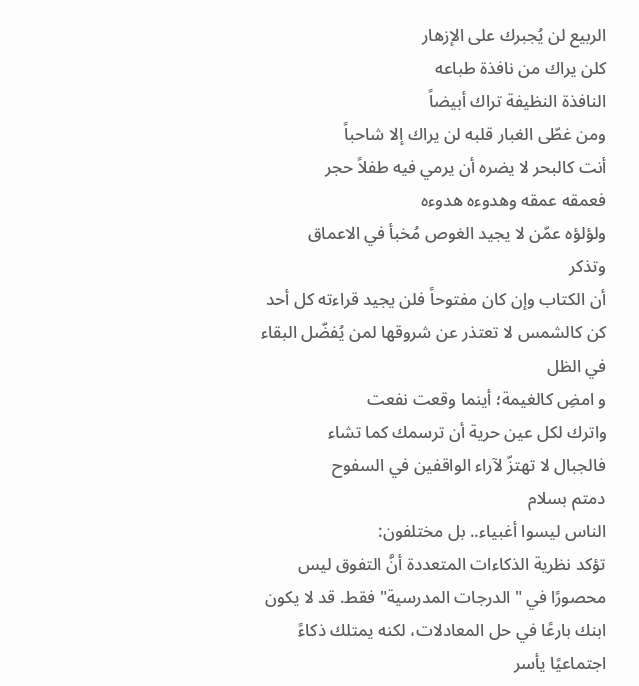الربيع لن يُجبرك على الإزهار
كلن يراك من نافذة طباعه
النافذة النظيفة تراك أبيضاً
ومن غطّى الغبار قلبه لن يراك إلا شاحباً
أنت كالبحر لا يضره أن يرمي فيه طفلاً حجر
فعمقه عمقه وهدوءه هدوءه
ولؤلؤه عمّن لا يجيد الغوص مُخبأ في الاعماق
وتذكر
أن الكتاب وإن كان مفتوحاً فلن يجيد قراءته كل أحد
كن كالشمس لا تعتذر عن شروقها لمن يُفضّل البقاء في الظل
و امضِ كالغيمة؛ أينما وقعت نفعت
واترك لكل عين حرية أن ترسمك كما تشاء
فالجبال لا تهتزّ لآراء الواقفين في السفوح
دمتم بسلام
الناس ليسوا أغبياء.. بل مختلفون:
تؤكد نظرية الذكاءات المتعددة أنَّ التفوق ليس محصورًا في "الدرجات المدرسية" فقط. قد لا يكون ابنك بارعًا في حل المعادلات، لكنه يمتلك ذكاءً اجتماعيًا يأسر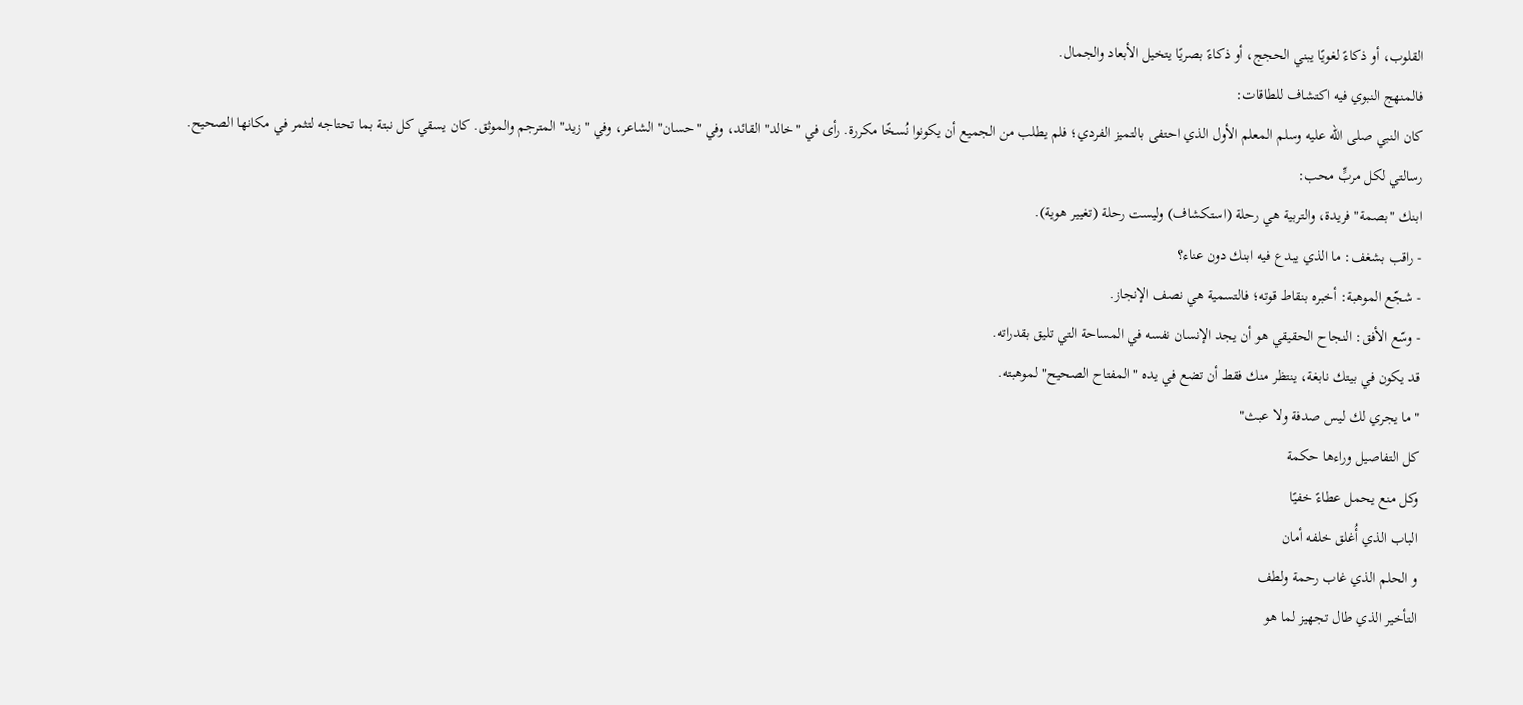القلوب، أو ذكاءً لغويًا يبني الحجج، أو ذكاءً بصريًا يتخيل الأبعاد والجمال.
فالمنهج النبوي فيه اكتشاف للطاقات:
كان النبي صلى الله عليه وسلم المعلم الأول الذي احتفى بالتميز الفردي؛ فلم يطلب من الجميع أن يكونوا نُسخًا مكررة. رأى في "خالد" القائد، وفي "حسان" الشاعر، وفي "زيد" المترجم والموثق. كان يسقي كل نبتة بما تحتاجه لتثمر في مكانها الصحيح.
رسالتي لكل مربٍّ محب:
ابنك "بصمة" فريدة، والتربية هي رحلة (استكشاف) وليست رحلة (تغيير هوية).
- راقب بشغف: ما الذي يبدع فيه ابنك دون عناء؟
- شجّع الموهبة: أخبره بنقاط قوته؛ فالتسمية هي نصف الإنجاز.
- وسّع الأفق: النجاح الحقيقي هو أن يجد الإنسان نفسه في المساحة التي تليق بقدراته.
قد يكون في بيتك نابغة، ينتظر منك فقط أن تضع في يده "المفتاح الصحيح" لموهبته.
"ما يجري لك ليس صدفة ولا عبث"
كل التفاصيل وراءها حكمة
وكل منع يحمل عطاءً خفيًا
الباب الذي أُغلق خلفه أمان
و الحلم الذي غاب رحمة ولطف
التأخير الذي طال تجهيز لما هو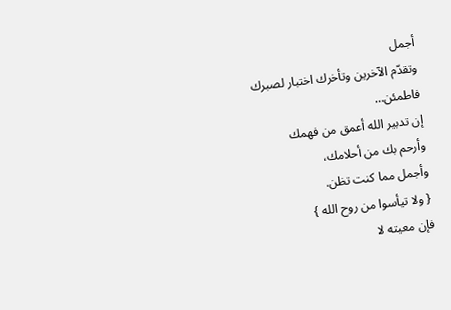أجمل
وتقدّم الآخرين وتأخرك اختبار لصبرك
فاطمئن…
إن تدبير الله أعمق من فهمك
وأرحم بك من أحلامك،
وأجمل مما كنت تظن.
{ ولا تيأسوا من روح الله }
فإن معيته لا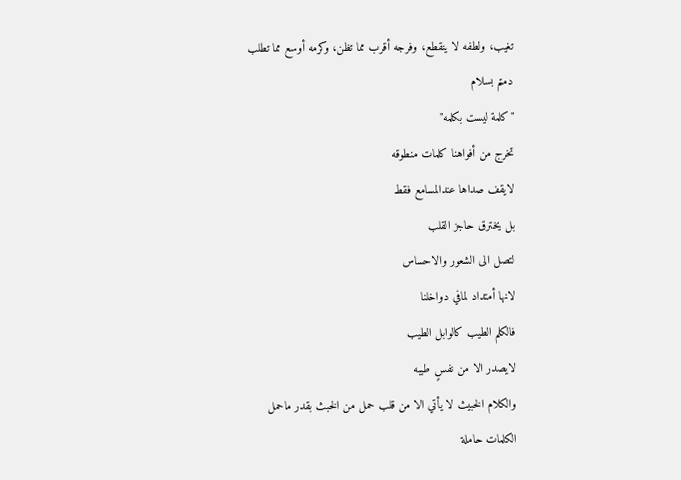تغيب، ولطفه لا ينقطع، وفرجه أقرب مما تظن، وكرمه أوسع مما تطلب
دمتم بسلام
"كلمة ليست بكلمه"
تخرج من أفواهنا كلمات منطوقه
لايقف صداها عندالمسامع فقط
بل يخترق حاجز القلب
لتصل الى الشعور والاحساس
لانها أمتداد لمافي دواخلنا
فالكلم الطيب كالوابل الطيب
لايصدر الا من نفسٍ طيبه
والكلام الخبيث لا يأتي الا من قلب حمل من الخبث بقدر ماحمل
الكلمات حاملة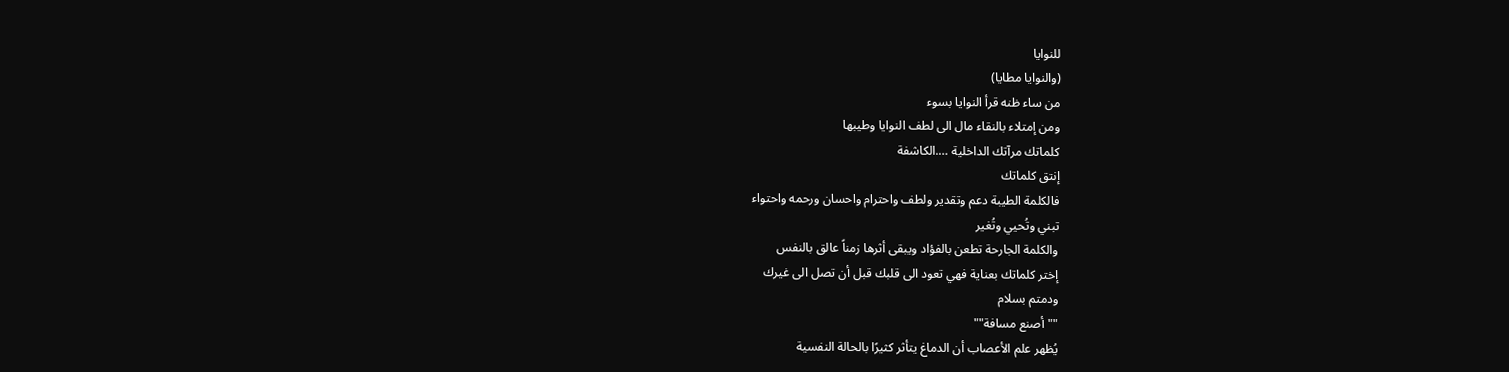للنوايا
(والنوايا مطايا)
من ساء ظنه قرأ النوايا بسوء
ومن إمتلاء بالنقاء مال الى لطف النوايا وطيبها
كلماتك مرآتك الداخلية ….الكاشفة
إنتق كلماتك
فالكلمة الطيبة دعم وتقدير ولطف واحترام واحسان ورحمه واحتواء
تبني وتُحيي وتُغير
والكلمة الجارحة تطعن بالفؤاد ويبقى أثرها زمناً عالق بالنفس
إختر كلماتك بعناية فهي تعود الى قلبك قبل أن تصل الى غيرك
ودمتم بسلام
""أصنع مسافة""
يُظهر علم الأعصاب أن الدماغ يتأثر كثيرًا بالحالة النفسية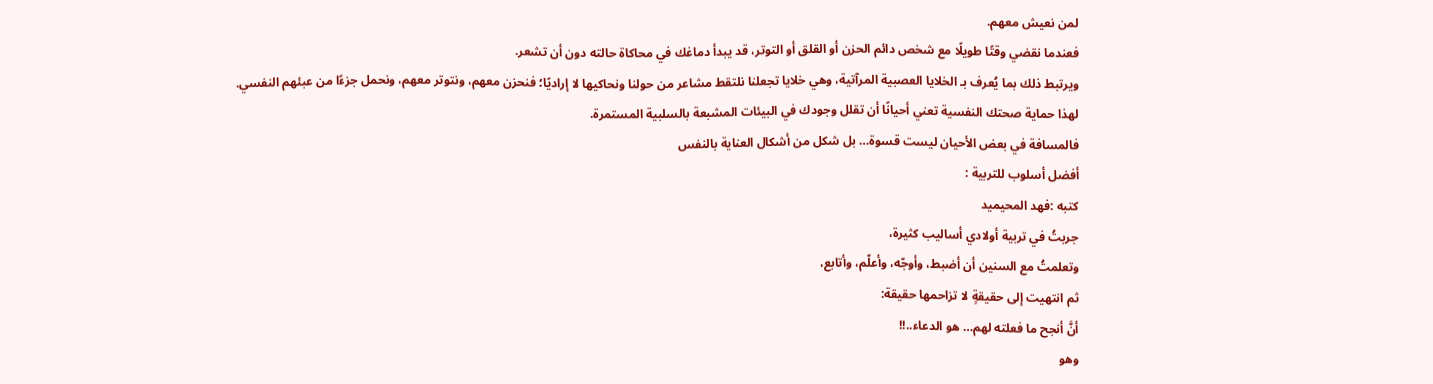لمن نعيش معهم.
فعندما نقضي وقتًا طويلًا مع شخص دائم الحزن أو القلق أو التوتر، قد يبدأ دماغك في محاكاة حالته دون أن تشعر.
ويرتبط ذلك بما يُعرف بـ الخلايا العصبية المرآتية، وهي خلايا تجعلنا نلتقط مشاعر من حولنا ونحاكيها لا إراديًا؛ فنحزن معهم، ونتوتر معهم، ونحمل جزءًا من عبئهم النفسي.
لهذا حماية صحتك النفسية تعني أحيانًا أن تقلل وجودك في البيئات المشبعة بالسلبية المستمرة.
فالمسافة في بعض الأحيان ليست قسوة… بل شكل من أشكال العناية بالنفس
أفضل أسلوب للتربية :
كتبه :فهد المحيميد
جربتُ في تربية أولادي أساليب كثيرة،
وتعلمتُ مع السنين أن أضبط، وأوجّه، وأعلّم، وأتابع،
ثم انتهيت إلى حقيقةٍ لا تزاحمها حقيقة:
أنَّ أنجح ما فعلته لهم… هو الدعاء..!!
وهو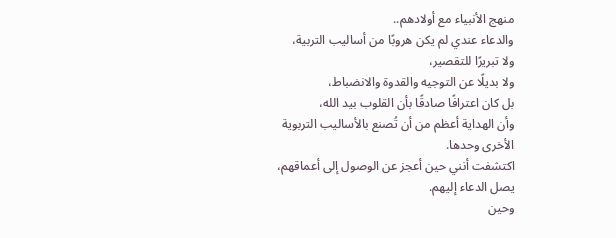منهج الأنبياء مع أولادهم..
والدعاء عندي لم يكن هروبًا من أساليب التربية،
ولا تبريرًا للتقصير،
ولا بديلًا عن التوجيه والقدوة والانضباط،
بل كان اعترافًا صادقًا بأن القلوب بيد الله،
وأن الهداية أعظم من أن تُصنع بالأساليب التربوية الأخرى وحدها.
اكتشفت أنني حين أعجز عن الوصول إلى أعماقهم،
يصل الدعاء إليهم.
وحين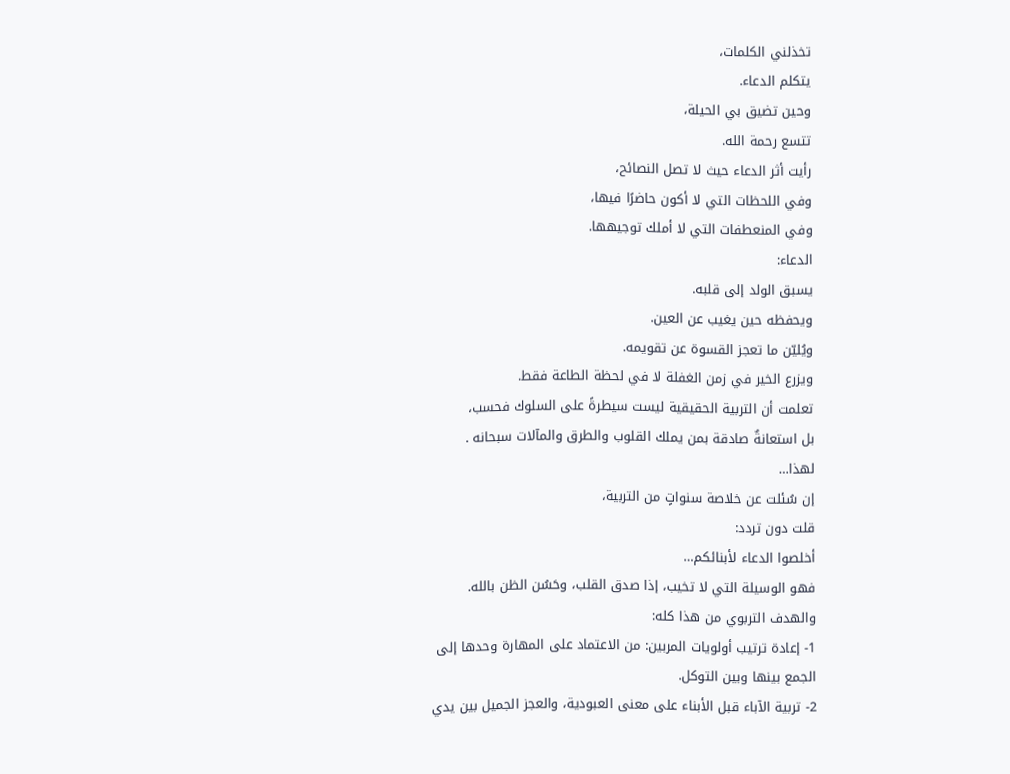تخذلني الكلمات،
يتكلم الدعاء.
وحين تضيق بي الحيلة،
تتسع رحمة الله.
رأيت أثر الدعاء حيث لا تصل النصائح،
وفي اللحظات التي لا أكون حاضرًا فيها،
وفي المنعطفات التي لا أملك توجيهها.
الدعاء:
يسبق الولد إلى قلبه.
ويحفظه حين يغيب عن العين.
ويُليّن ما تعجز القسوة عن تقويمه.
ويزرع الخير في زمن الغفلة لا في لحظة الطاعة فقط.
تعلمت أن التربية الحقيقية ليست سيطرةً على السلوك فحسب،
بل استعانةٌ صادقة بمن يملك القلوب والطرق والمآلات سبحانه .
لهذا…
إن سُئلت عن خلاصة سنواتٍ من التربية،
قلت دون تردد:
أخلصوا الدعاء لأبنائكم…
فهو الوسيلة التي لا تخيب، إذا صدق القلب، وحَسُن الظن بالله.
والهدف التربوي من هذا كله:
1- إعادة ترتيب أولويات المربين: من الاعتماد على المهارة وحدها إلى الجمع بينها وبين التوكل.
2- تربية الآباء قبل الأبناء على معنى العبودية، والعجز الجميل بين يدي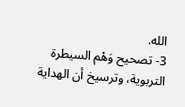الله.
3- تصحيح وَهْم السيطرة التربوية، وترسيخ أن الهداية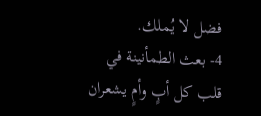فضل لا يُملك.
4- بعث الطمأنينة في قلب كل أبٍ وأمٍ يشعران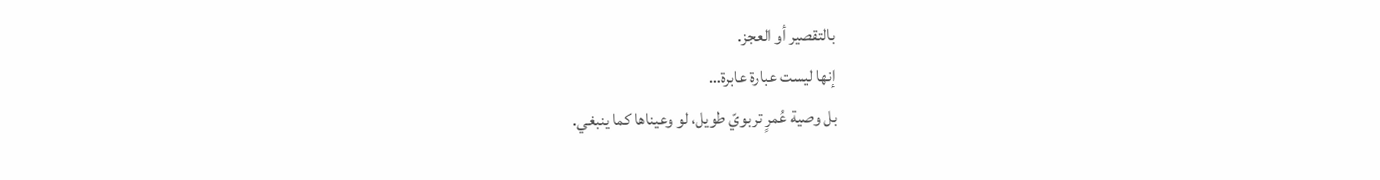بالتقصير أو العجز.
إنها ليست عبارة عابرة…
بل وصية عُمرٍ تربويّ طويل، لو وعيناها كما ينبغي.